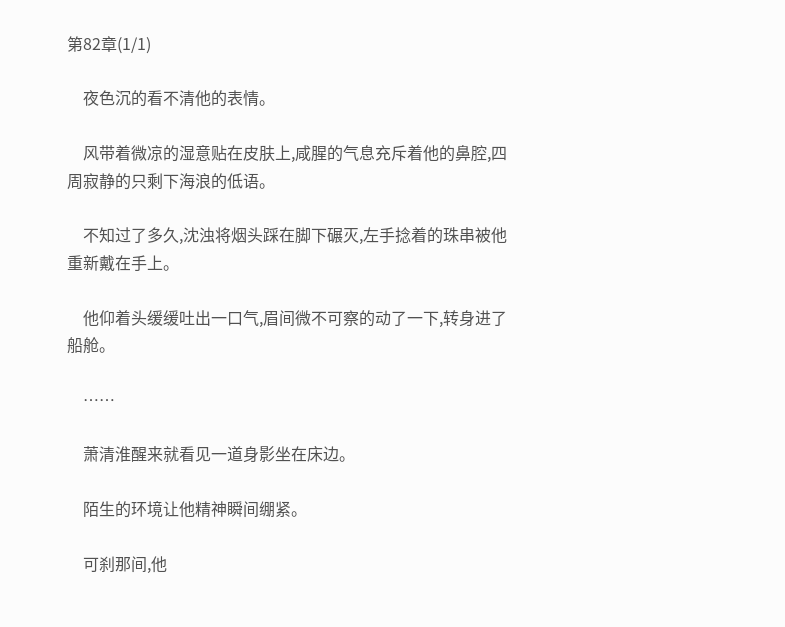第82章(1/1)

    夜色沉的看不清他的表情。

    风带着微凉的湿意贴在皮肤上,咸腥的气息充斥着他的鼻腔,四周寂静的只剩下海浪的低语。

    不知过了多久,沈浊将烟头踩在脚下碾灭,左手捻着的珠串被他重新戴在手上。

    他仰着头缓缓吐出一口气,眉间微不可察的动了一下,转身进了船舱。

    ……

    萧清淮醒来就看见一道身影坐在床边。

    陌生的环境让他精神瞬间绷紧。

    可刹那间,他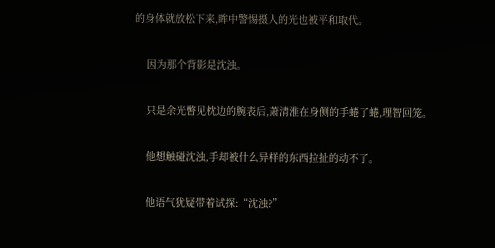的身体就放松下来,眸中警惕摄人的光也被平和取代。

    因为那个背影是沈浊。

    只是余光瞥见枕边的腕表后,萧清淮在身侧的手蜷了蜷,理智回笼。

    他想触碰沈浊,手却被什么异样的东西拉扯的动不了。

    他语气犹疑带着试探:“沈浊?”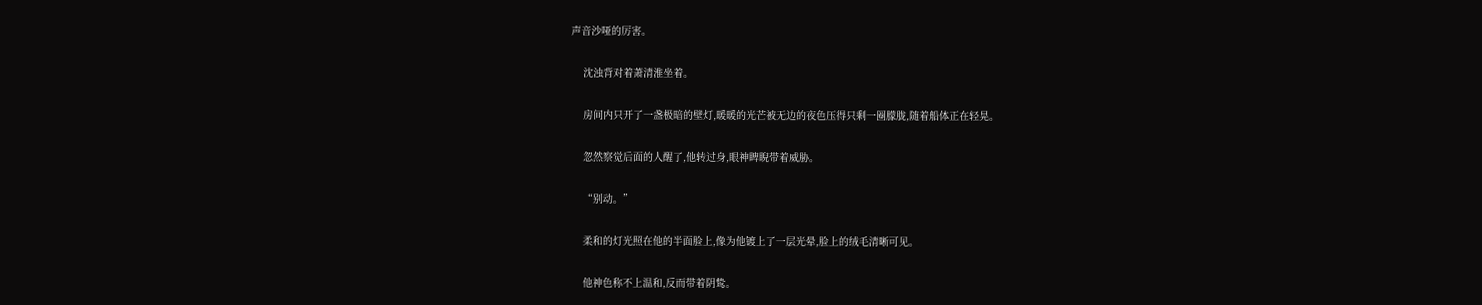声音沙哑的厉害。

    沈浊背对着萧清淮坐着。

    房间内只开了一盏极暗的壁灯,暖暖的光芒被无边的夜色压得只剩一圈朦胧,随着船体正在轻晃。

    忽然察觉后面的人醒了,他转过身,眼神睥睨带着威胁。

    “别动。”

    柔和的灯光照在他的半面脸上,像为他镀上了一层光晕,脸上的绒毛清晰可见。

    他神色称不上温和,反而带着阴鸷。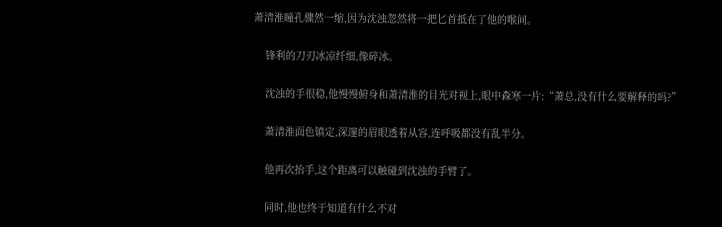萧清淮瞳孔骤然一缩,因为沈浊忽然将一把匕首抵在了他的喉间。

    锋利的刀刃冰凉纤细,像碎冰。

    沈浊的手很稳,他慢慢俯身和萧清淮的目光对视上,眼中森寒一片:“萧总,没有什么要解释的吗?”

    萧清淮面色镇定,深邃的眉眼透着从容,连呼吸都没有乱半分。

    他再次抬手,这个距离可以触碰到沈浊的手臂了。

    同时,他也终于知道有什么不对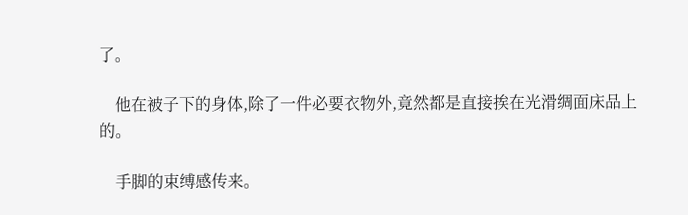了。

    他在被子下的身体,除了一件必要衣物外,竟然都是直接挨在光滑绸面床品上的。

    手脚的束缚感传来。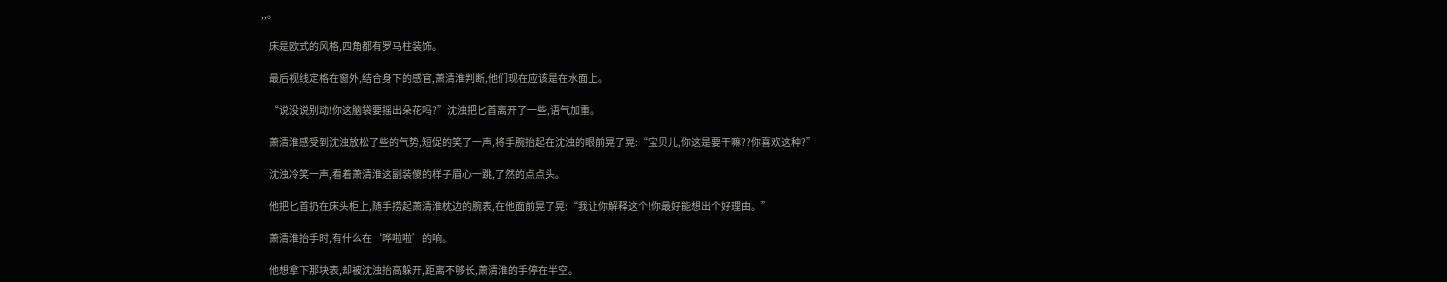,,。

    床是欧式的风格,四角都有罗马柱装饰。

    最后视线定格在窗外,结合身下的感官,萧清淮判断,他们现在应该是在水面上。

    “说没说别动!你这脑袋要摇出朵花吗?”沈浊把匕首离开了一些,语气加重。

    萧清淮感受到沈浊放松了些的气势,短促的笑了一声,将手腕抬起在沈浊的眼前晃了晃:“宝贝儿,你这是要干嘛??你喜欢这种?”

    沈浊冷笑一声,看着萧清淮这副装傻的样子眉心一跳,了然的点点头。

    他把匕首扔在床头柜上,随手捞起萧清淮枕边的腕表,在他面前晃了晃:“我让你解释这个!你最好能想出个好理由。”

    萧清淮抬手时,有什么在‘哗啦啦’的响。

    他想拿下那块表,却被沈浊抬高躲开,距离不够长,萧清淮的手停在半空。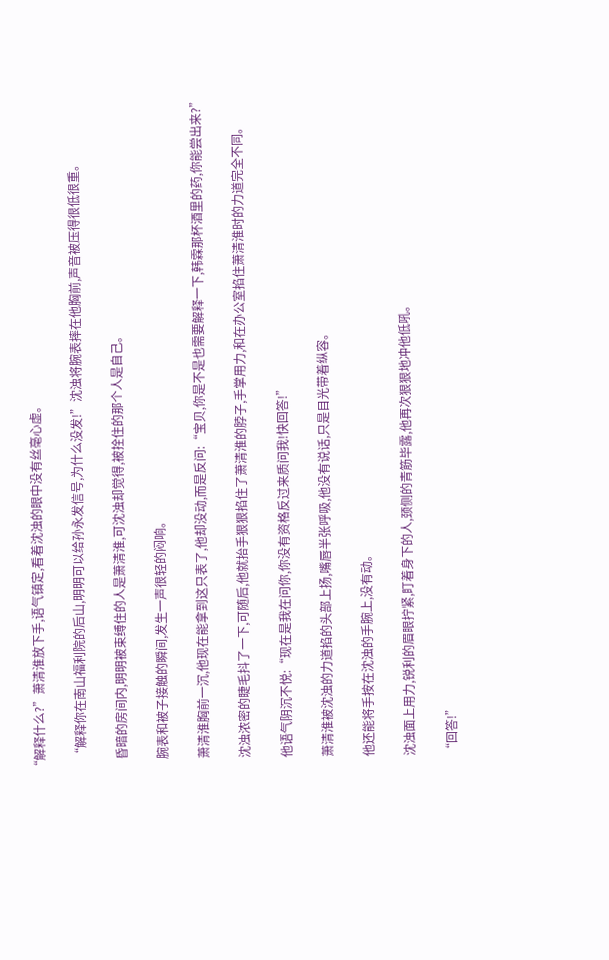“解释什么?”萧清淮放下手,语气镇定,看着沈浊的眼中没有丝毫心虚。

    “解释你在南山福利院的后山,明明可以给孙永发信号,为什么没发!”沈浊将腕表摔在他胸前,声音被压得很低很重。

    昏暗的房间内,明明被束缚住的人是萧清淮,可沈浊却觉得,被拴住的那个人是自己。

    腕表和被子接触的瞬间,发生一声很轻的闷响。

    萧清淮胸前一沉,他现在能拿到这只表了,他却没动,而是反问:“宝贝,你是不是也需要解释一下,韩霖那杯酒里的药,你能尝出来?”

    沈浊浓密的睫毛抖了一下,可随后,他就抬手狠狠掐住了萧清淮的脖子,手掌用力,和在办公室掐住萧清淮时的力道完全不同。

    他语气阴沉不悦:“现在是我在问你,你没有资格反过来质问我!快回答!”

    萧清淮被沈浊的力道掐的头部上扬,嘴唇半张呼吸,他没有说话,只是目光带着纵容。

    他还能将手按在沈浊的手腕上,没有动。

    沈浊面上用力,锐利的眉眼拧紧,盯着身下的人,颈侧的青筋毕露,他再次狠狠地冲他低吼。

    “回答!”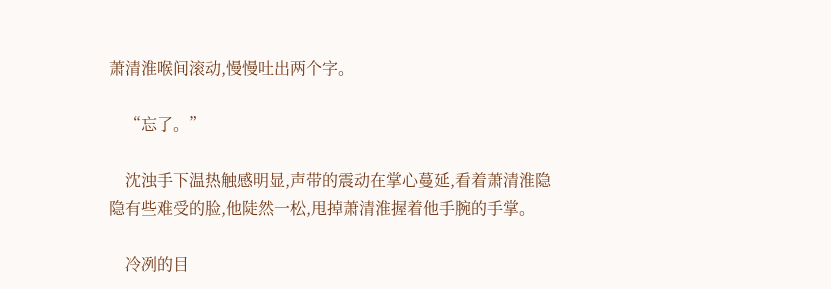萧清淮喉间滚动,慢慢吐出两个字。

    “忘了。”

    沈浊手下温热触感明显,声带的震动在掌心蔓延,看着萧清淮隐隐有些难受的脸,他陡然一松,甩掉萧清淮握着他手腕的手掌。

    冷冽的目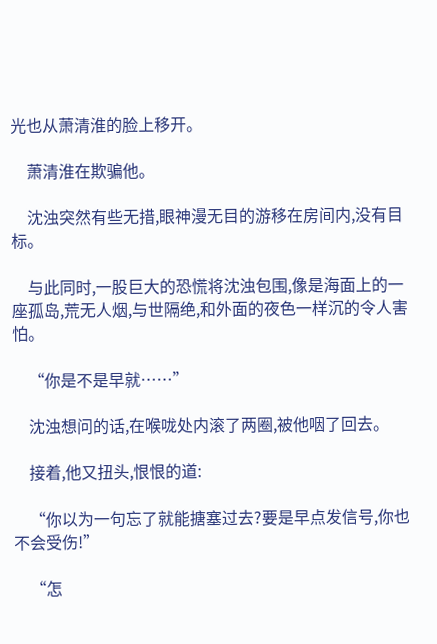光也从萧清淮的脸上移开。

    萧清淮在欺骗他。

    沈浊突然有些无措,眼神漫无目的游移在房间内,没有目标。

    与此同时,一股巨大的恐慌将沈浊包围,像是海面上的一座孤岛,荒无人烟,与世隔绝,和外面的夜色一样沉的令人害怕。

    “你是不是早就……”

    沈浊想问的话,在喉咙处内滚了两圈,被他咽了回去。

    接着,他又扭头,恨恨的道:

    “你以为一句忘了就能搪塞过去?要是早点发信号,你也不会受伤!”

    “怎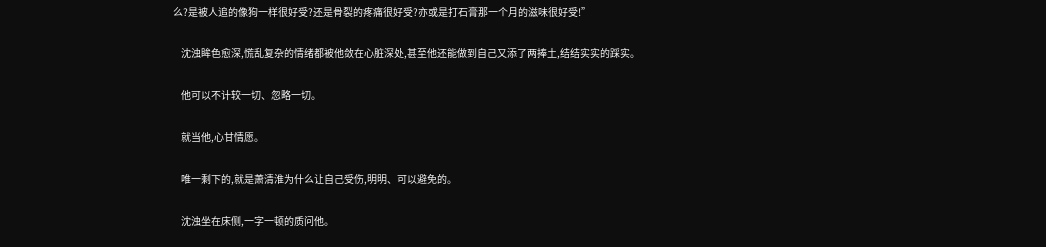么?是被人追的像狗一样很好受?还是骨裂的疼痛很好受?亦或是打石膏那一个月的滋味很好受!”

    沈浊眸色愈深,慌乱复杂的情绪都被他敛在心脏深处,甚至他还能做到自己又添了两捧土,结结实实的踩实。

    他可以不计较一切、忽略一切。

    就当他,心甘情愿。

    唯一剩下的,就是萧清淮为什么让自己受伤,明明、可以避免的。

    沈浊坐在床侧,一字一顿的质问他。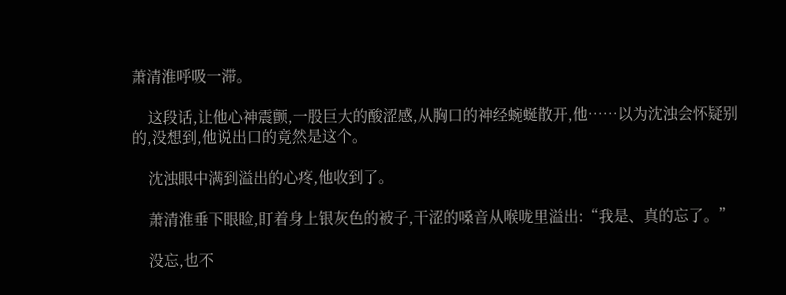萧清淮呼吸一滞。

    这段话,让他心神震颤,一股巨大的酸涩感,从胸口的神经蜿蜒散开,他……以为沈浊会怀疑别的,没想到,他说出口的竟然是这个。

    沈浊眼中满到溢出的心疼,他收到了。

    萧清淮垂下眼睑,盯着身上银灰色的被子,干涩的嗓音从喉咙里溢出:“我是、真的忘了。”

    没忘,也不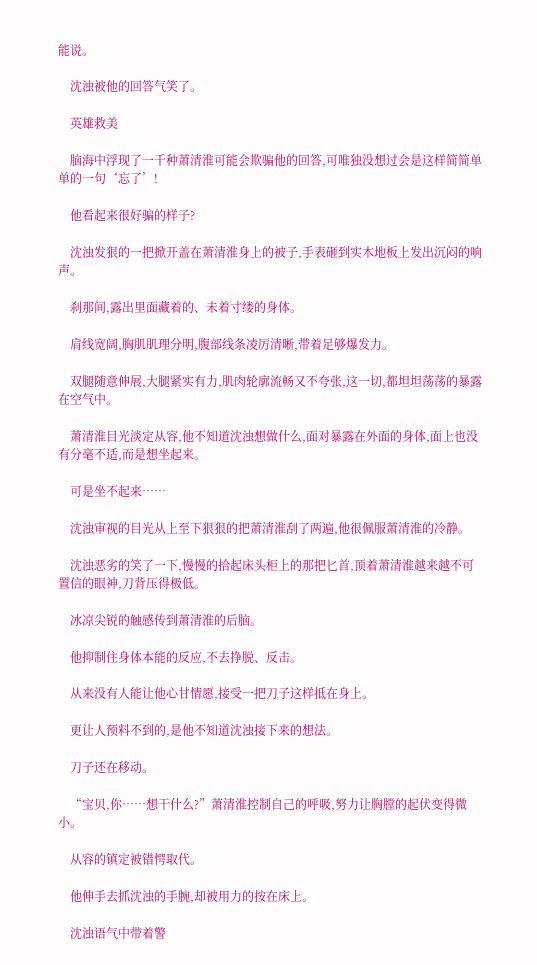能说。

    沈浊被他的回答气笑了。

    英雄救美

    脑海中浮现了一千种萧清淮可能会欺骗他的回答,可唯独没想过会是这样简简单单的一句‘忘了’!

    他看起来很好骗的样子?

    沈浊发狠的一把掀开盖在萧清淮身上的被子,手表砸到实木地板上发出沉闷的响声。

    刹那间,露出里面藏着的、未着寸缕的身体。

    肩线宽阔,胸肌肌理分明,腹部线条凌厉清晰,带着足够爆发力。

    双腿随意伸展,大腿紧实有力,肌肉轮廓流畅又不夸张,这一切,都坦坦荡荡的暴露在空气中。

    萧清淮目光淡定从容,他不知道沈浊想做什么,面对暴露在外面的身体,面上也没有分毫不适,而是想坐起来。

    可是坐不起来……

    沈浊审视的目光从上至下狠狠的把萧清淮刮了两遍,他很佩服萧清淮的冷静。

    沈浊恶劣的笑了一下,慢慢的拾起床头柜上的那把匕首,顶着萧清淮越来越不可置信的眼神,刀背压得极低。

    冰凉尖锐的触感传到萧清淮的后脑。

    他抑制住身体本能的反应,不去挣脱、反击。

    从来没有人能让他心甘情愿,接受一把刀子这样抵在身上。

    更让人预料不到的,是他不知道沈浊接下来的想法。

    刀子还在移动。

    “宝贝,你……想干什么?”萧清淮控制自己的呼吸,努力让胸膛的起伏变得微小。

    从容的镇定被错愕取代。

    他伸手去抓沈浊的手腕,却被用力的按在床上。

    沈浊语气中带着警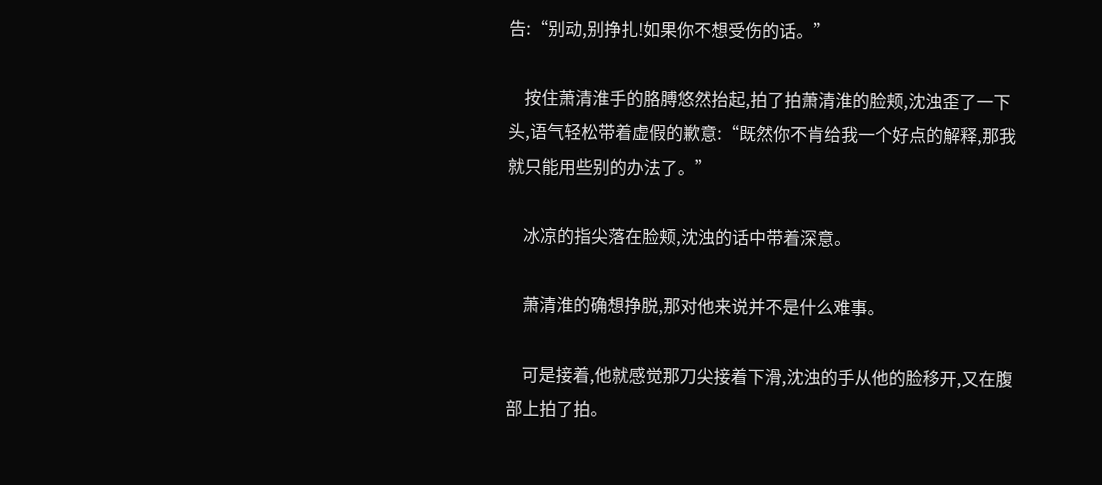告:“别动,别挣扎!如果你不想受伤的话。”

    按住萧清淮手的胳膊悠然抬起,拍了拍萧清淮的脸颊,沈浊歪了一下头,语气轻松带着虚假的歉意:“既然你不肯给我一个好点的解释,那我就只能用些别的办法了。”

    冰凉的指尖落在脸颊,沈浊的话中带着深意。

    萧清淮的确想挣脱,那对他来说并不是什么难事。

    可是接着,他就感觉那刀尖接着下滑,沈浊的手从他的脸移开,又在腹部上拍了拍。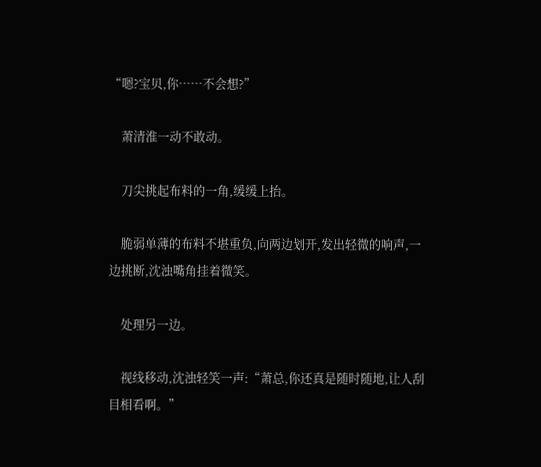“嗯?宝贝,你……不会想?”

    萧清淮一动不敢动。

    刀尖挑起布料的一角,缓缓上抬。

    脆弱单薄的布料不堪重负,向两边划开,发出轻微的响声,一边挑断,沈浊嘴角挂着微笑。

    处理另一边。

    视线移动,沈浊轻笑一声:“萧总,你还真是随时随地,让人刮目相看啊。”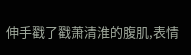伸手戳了戳萧清淮的腹肌,表情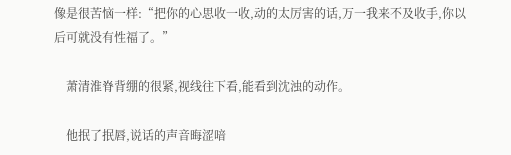像是很苦恼一样:“把你的心思收一收,动的太厉害的话,万一我来不及收手,你以后可就没有性福了。”

    萧清淮脊背绷的很紧,视线往下看,能看到沈浊的动作。

    他抿了抿唇,说话的声音晦涩喑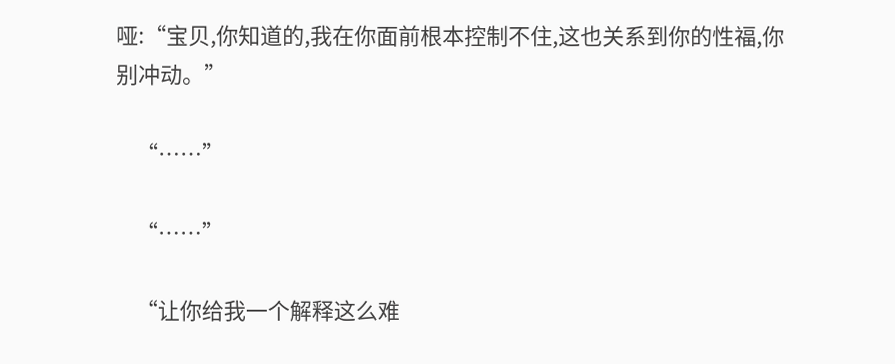哑:“宝贝,你知道的,我在你面前根本控制不住,这也关系到你的性福,你别冲动。”

    “……”

    “……”

    “让你给我一个解释这么难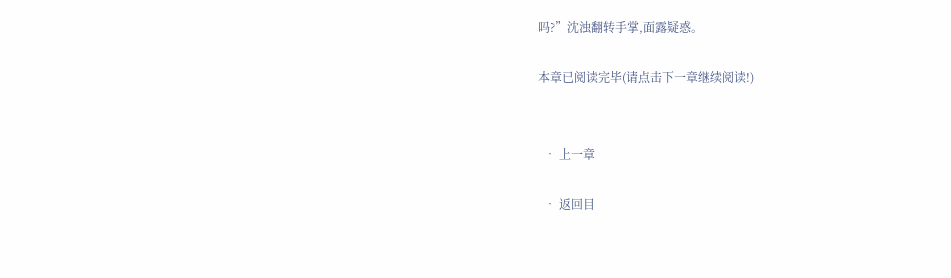吗?”沈浊翻转手掌,面露疑惑。

本章已阅读完毕(请点击下一章继续阅读!)


  • 上一章

  • 返回目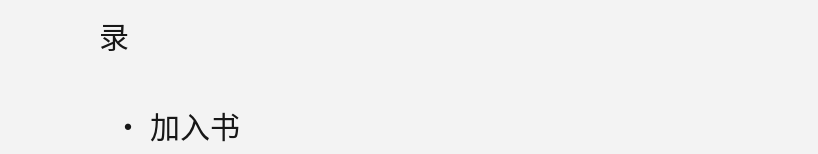录

  • 加入书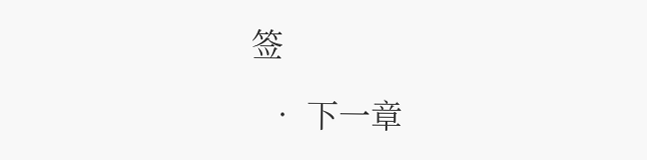签

  • 下一章